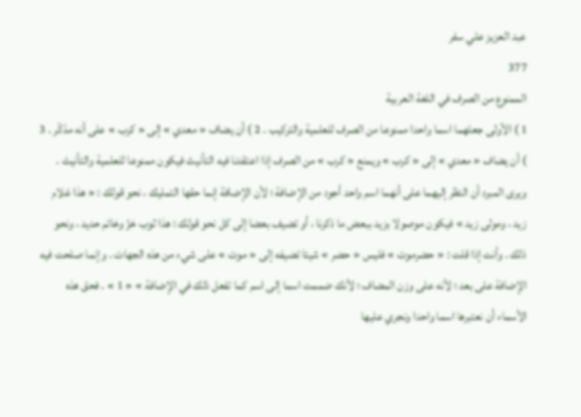عبد العزيز علي سفر
377
الممنوع من الصرف في اللغة العربية
1 ) الأولى جعلهما اسما واحدا ممنوعا من الصرف للعلمية والتركيب . 2 ) أن يضاف « معدي » إلى « كرب » على أنه مذكّر . 3 ) أن يضاف « معدي » إلى « كرب » ويمنع « كرب » من الصرف إذا اعتقدنا فيه التأنيث فيكون ممنوعا للعلمية والتأنيث . ويرى المبرد أن النظر إليهما على أنهما اسم واحد أجود من الإضافة ؛ لأن الإضافة إنما حقها التمليك ، نحو قولك : « هذا غلام زيد ، ومولى زيد » فيكون موصولا بزيد ببعض ما ذكرنا ، أو تضيف بعضا إلى كل نحو قولك : هذا ثوب خزّ وخاتم حديد ، ونحو ذلك . وأنت إذا قلت : « حضرموت » فليس « حضر » شيئا تضيفه إلى « موت » على شيء من هذه الجهات . وإنما صلحت فيه الإضافة على بعد ؛ لأنه على وزن المضاف ؛ لأنك ضممت اسما إلى اسم كما تفعل ذلك في الإضافة » « 1 » . فحق هذه الأسماء أن نعتبرها اسما واحدا ونجري عليها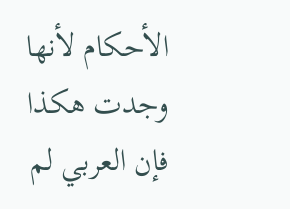الأحكام لأنها وجدت هكذا فإن العربي لم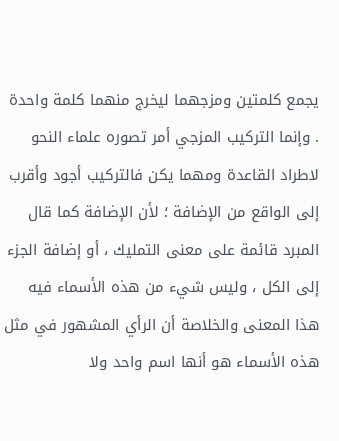يجمع كلمتين ومزجهما ليخرج منهما كلمة واحدة . وإنما التركيب المزجي أمر تصوره علماء النحو لاطراد القاعدة ومهما يكن فالتركيب أجود وأقرب إلى الواقع من الإضافة ؛ لأن الإضافة كما قال المبرد قائمة على معنى التمليك ، أو إضافة الجزء إلى الكل ، وليس شيء من هذه الأسماء فيه هذا المعنى والخلاصة أن الرأي المشهور في مثل هذه الأسماء هو أنها اسم واحد ولا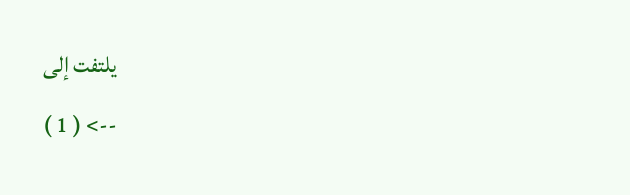يلتفت إلى
--> ( 1 )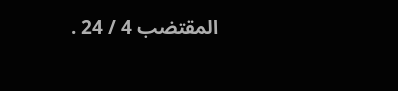المقتضب 4 / 24 .